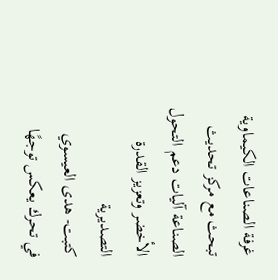غرفة الصناعات الكيماوية تبحث مع مركز تحديث الصناعة آليات دعم التحول الأخضر وتعزيز القدرة التصديرية
كتبت- هدى العيسوي
في تحرك يعكس توجهًا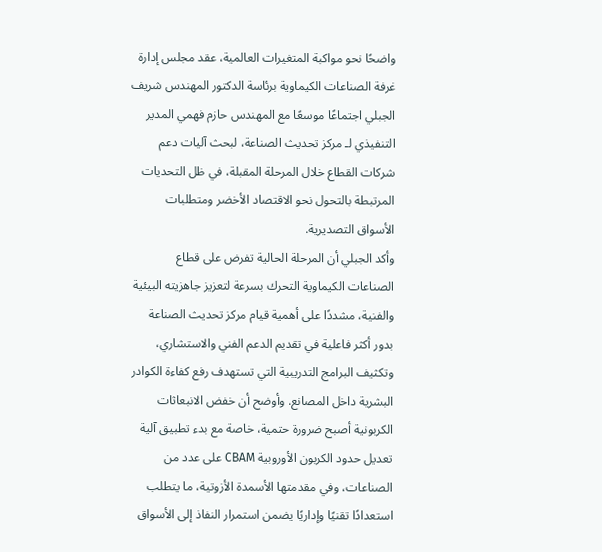واضحًا نحو مواكبة المتغيرات العالمية، عقد مجلس إدارة غرفة الصناعات الكيماوية برئاسة الدكتور المهندس شريف الجبلي اجتماعًا موسعًا مع المهندس حازم فهمي المدير التنفيذي لـ مركز تحديث الصناعة، لبحث آليات دعم شركات القطاع خلال المرحلة المقبلة، في ظل التحديات المرتبطة بالتحول نحو الاقتصاد الأخضر ومتطلبات الأسواق التصديرية.
وأكد الجبلي أن المرحلة الحالية تفرض على قطاع الصناعات الكيماوية التحرك بسرعة لتعزيز جاهزيته البيئية والفنية، مشددًا على أهمية قيام مركز تحديث الصناعة بدور أكثر فاعلية في تقديم الدعم الفني والاستشاري، وتكثيف البرامج التدريبية التي تستهدف رفع كفاءة الكوادر البشرية داخل المصانع. وأوضح أن خفض الانبعاثات الكربونية أصبح ضرورة حتمية، خاصة مع بدء تطبيق آلية تعديل حدود الكربون الأوروبية CBAM على عدد من الصناعات، وفي مقدمتها الأسمدة الأزوتية، ما يتطلب استعدادًا تقنيًا وإداريًا يضمن استمرار النفاذ إلى الأسواق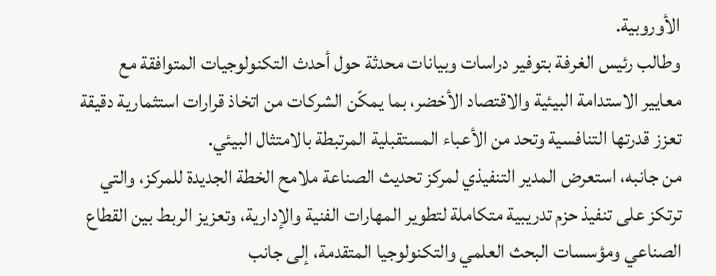الأوروبية.
وطالب رئيس الغرفة بتوفير دراسات وبيانات محدثة حول أحدث التكنولوجيات المتوافقة مع معايير الاستدامة البيئية والاقتصاد الأخضر، بما يمكّن الشركات من اتخاذ قرارات استثمارية دقيقة تعزز قدرتها التنافسية وتحد من الأعباء المستقبلية المرتبطة بالامتثال البيئي.
من جانبه، استعرض المدير التنفيذي لمركز تحديث الصناعة ملامح الخطة الجديدة للمركز، والتي ترتكز على تنفيذ حزم تدريبية متكاملة لتطوير المهارات الفنية والإدارية، وتعزيز الربط بين القطاع الصناعي ومؤسسات البحث العلمي والتكنولوجيا المتقدمة، إلى جانب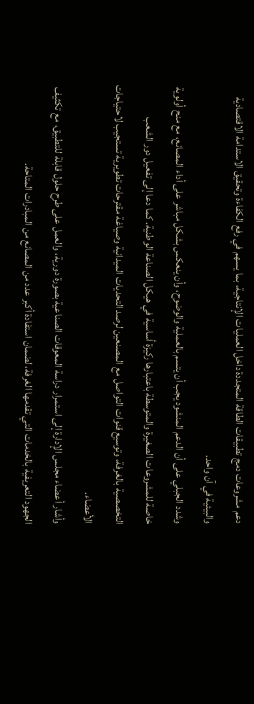دعم مشروعات دمج تطبيقات الطاقة المتجددة داخل العمليات الإنتاجية، بما يسهم في رفع الكفاءة وتحقيق الاستدامة الاقتصادية والبيئية في آن واحد.
وشدد الجبلي على أن الدعم المنشود يجب أن يتسم بالعملية والوضوح، وأن ينعكس بشكل مباشر على أداء المصانع، مع منح أولوية خاصة للمشروعات الصغيرة والمتوسطة باعتبارها ركيزة أساسية في هيكل الصناعة الوطنية. كما دعا إلى تفعيل دور الشعب التخصصية بالغرفة، وتوسيع قنوات التواصل مع المصنعين لرصد التحديات الميدانية وصياغة مقترحات تطويرية تستجيب لاحتياجات الأعضاء.
وأشار أعضاء مجلس الإدارة إلى استمرار دراسة المعوقات الصناعية بصورة دورية، والعمل على طرح حلول قابلة للتطبيق، مع تكثيف الجهود التعريفية بالخدمات التي تقدمها الغرفة، لضمان استفادة أكبر عدد من المصانع من المبادرات المتاحة.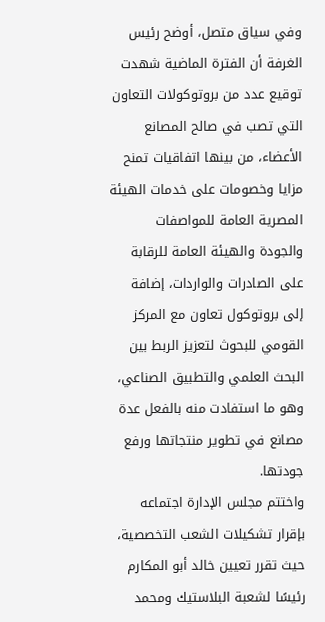وفي سياق متصل، أوضح رئيس الغرفة أن الفترة الماضية شهدت توقيع عدد من بروتوكولات التعاون التي تصب في صالح المصانع الأعضاء، من بينها اتفاقيات تمنح مزايا وخصومات على خدمات الهيئة المصرية العامة للمواصفات والجودة والهيئة العامة للرقابة على الصادرات والواردات، إضافة إلى بروتوكول تعاون مع المركز القومي للبحوث لتعزيز الربط بين البحث العلمي والتطبيق الصناعي، وهو ما استفادت منه بالفعل عدة مصانع في تطوير منتجاتها ورفع جودتها.
واختتم مجلس الإدارة اجتماعه بإقرار تشكيلات الشعب التخصصية، حيث تقرر تعيين خالد أبو المكارم رئيسًا لشعبة البلاستيك ومحمد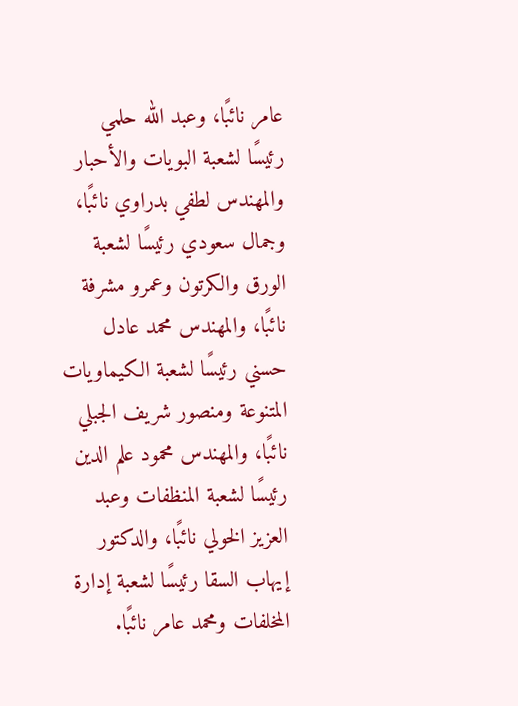عامر نائبًا، وعبد الله حلمي رئيسًا لشعبة البويات والأحبار والمهندس لطفي بدراوي نائبًا، وجمال سعودي رئيسًا لشعبة الورق والكرتون وعمرو مشرفة نائبًا، والمهندس محمد عادل حسني رئيسًا لشعبة الكيماويات المتنوعة ومنصور شريف الجبلي نائبًا، والمهندس محمود علم الدين رئيسًا لشعبة المنظفات وعبد العزيز الخولي نائبًا، والدكتور إيهاب السقا رئيسًا لشعبة إدارة المخلفات ومحمد عامر نائبًا.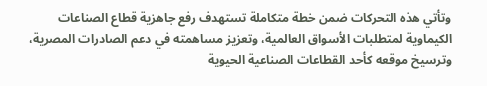وتأتي هذه التحركات ضمن خطة متكاملة تستهدف رفع جاهزية قطاع الصناعات الكيماوية لمتطلبات الأسواق العالمية، وتعزيز مساهمته في دعم الصادرات المصرية، وترسيخ موقعه كأحد القطاعات الصناعية الحيوية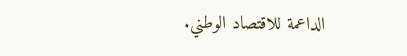الداعمة للاقتصاد الوطني.